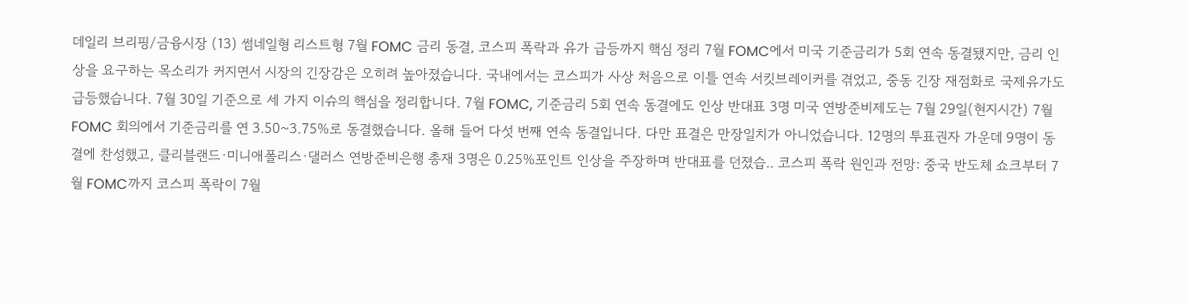데일리 브리핑/금융시장 (13) 썸네일형 리스트형 7월 FOMC 금리 동결, 코스피 폭락과 유가 급등까지 핵심 정리 7월 FOMC에서 미국 기준금리가 5회 연속 동결됐지만, 금리 인상을 요구하는 목소리가 커지면서 시장의 긴장감은 오히려 높아졌습니다. 국내에서는 코스피가 사상 처음으로 이틀 연속 서킷브레이커를 겪었고, 중동 긴장 재점화로 국제유가도 급등했습니다. 7월 30일 기준으로 세 가지 이슈의 핵심을 정리합니다. 7월 FOMC, 기준금리 5회 연속 동결에도 인상 반대표 3명 미국 연방준비제도는 7월 29일(현지시간) 7월 FOMC 회의에서 기준금리를 연 3.50~3.75%로 동결했습니다. 올해 들어 다섯 번째 연속 동결입니다. 다만 표결은 만장일치가 아니었습니다. 12명의 투표권자 가운데 9명이 동결에 찬성했고, 클리블랜드·미니애폴리스·댈러스 연방준비은행 총재 3명은 0.25%포인트 인상을 주장하며 반대표를 던졌습.. 코스피 폭락 원인과 전망: 중국 반도체 쇼크부터 7월 FOMC까지 코스피 폭락이 7월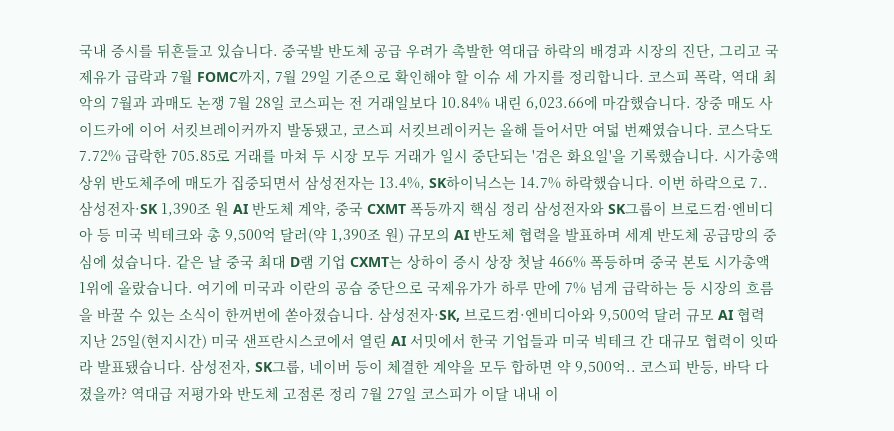국내 증시를 뒤흔들고 있습니다. 중국발 반도체 공급 우려가 촉발한 역대급 하락의 배경과 시장의 진단, 그리고 국제유가 급락과 7월 FOMC까지, 7월 29일 기준으로 확인해야 할 이슈 세 가지를 정리합니다. 코스피 폭락, 역대 최악의 7월과 과매도 논쟁 7월 28일 코스피는 전 거래일보다 10.84% 내린 6,023.66에 마감했습니다. 장중 매도 사이드카에 이어 서킷브레이커까지 발동됐고, 코스피 서킷브레이커는 올해 들어서만 여덟 번째였습니다. 코스닥도 7.72% 급락한 705.85로 거래를 마쳐 두 시장 모두 거래가 일시 중단되는 '검은 화요일'을 기록했습니다. 시가총액 상위 반도체주에 매도가 집중되면서 삼성전자는 13.4%, SK하이닉스는 14.7% 하락했습니다. 이번 하락으로 7.. 삼성전자·SK 1,390조 원 AI 반도체 계약, 중국 CXMT 폭등까지 핵심 정리 삼성전자와 SK그룹이 브로드컴·엔비디아 등 미국 빅테크와 총 9,500억 달러(약 1,390조 원) 규모의 AI 반도체 협력을 발표하며 세계 반도체 공급망의 중심에 섰습니다. 같은 날 중국 최대 D램 기업 CXMT는 상하이 증시 상장 첫날 466% 폭등하며 중국 본토 시가총액 1위에 올랐습니다. 여기에 미국과 이란의 공습 중단으로 국제유가가 하루 만에 7% 넘게 급락하는 등 시장의 흐름을 바꿀 수 있는 소식이 한꺼번에 쏟아졌습니다. 삼성전자·SK, 브로드컴·엔비디아와 9,500억 달러 규모 AI 협력 지난 25일(현지시간) 미국 샌프란시스코에서 열린 AI 서밋에서 한국 기업들과 미국 빅테크 간 대규모 협력이 잇따라 발표됐습니다. 삼성전자, SK그룹, 네이버 등이 체결한 계약을 모두 합하면 약 9,500억.. 코스피 반등, 바닥 다졌을까? 역대급 저평가와 반도체 고점론 정리 7월 27일 코스피가 이달 내내 이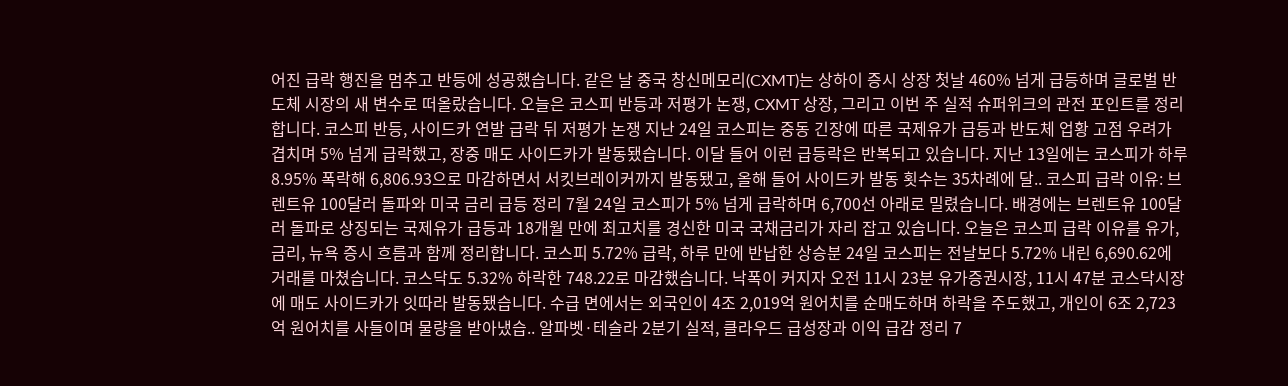어진 급락 행진을 멈추고 반등에 성공했습니다. 같은 날 중국 창신메모리(CXMT)는 상하이 증시 상장 첫날 460% 넘게 급등하며 글로벌 반도체 시장의 새 변수로 떠올랐습니다. 오늘은 코스피 반등과 저평가 논쟁, CXMT 상장, 그리고 이번 주 실적 슈퍼위크의 관전 포인트를 정리합니다. 코스피 반등, 사이드카 연발 급락 뒤 저평가 논쟁 지난 24일 코스피는 중동 긴장에 따른 국제유가 급등과 반도체 업황 고점 우려가 겹치며 5% 넘게 급락했고, 장중 매도 사이드카가 발동됐습니다. 이달 들어 이런 급등락은 반복되고 있습니다. 지난 13일에는 코스피가 하루 8.95% 폭락해 6,806.93으로 마감하면서 서킷브레이커까지 발동됐고, 올해 들어 사이드카 발동 횟수는 35차례에 달.. 코스피 급락 이유: 브렌트유 100달러 돌파와 미국 금리 급등 정리 7월 24일 코스피가 5% 넘게 급락하며 6,700선 아래로 밀렸습니다. 배경에는 브렌트유 100달러 돌파로 상징되는 국제유가 급등과 18개월 만에 최고치를 경신한 미국 국채금리가 자리 잡고 있습니다. 오늘은 코스피 급락 이유를 유가, 금리, 뉴욕 증시 흐름과 함께 정리합니다. 코스피 5.72% 급락, 하루 만에 반납한 상승분 24일 코스피는 전날보다 5.72% 내린 6,690.62에 거래를 마쳤습니다. 코스닥도 5.32% 하락한 748.22로 마감했습니다. 낙폭이 커지자 오전 11시 23분 유가증권시장, 11시 47분 코스닥시장에 매도 사이드카가 잇따라 발동됐습니다. 수급 면에서는 외국인이 4조 2,019억 원어치를 순매도하며 하락을 주도했고, 개인이 6조 2,723억 원어치를 사들이며 물량을 받아냈습.. 알파벳·테슬라 2분기 실적, 클라우드 급성장과 이익 급감 정리 7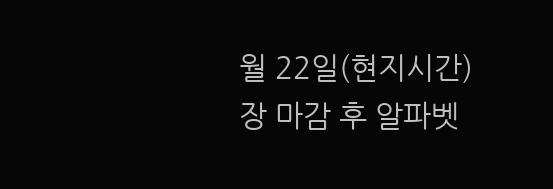월 22일(현지시간) 장 마감 후 알파벳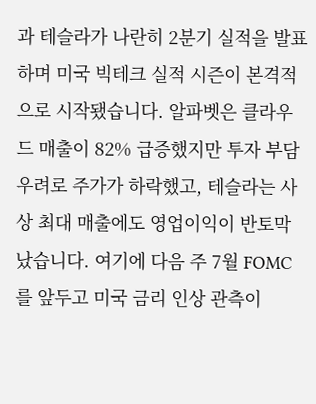과 테슬라가 나란히 2분기 실적을 발표하며 미국 빅테크 실적 시즌이 본격적으로 시작됐습니다. 알파벳은 클라우드 매출이 82% 급증했지만 투자 부담 우려로 주가가 하락했고, 테슬라는 사상 최대 매출에도 영업이익이 반토막 났습니다. 여기에 다음 주 7월 FOMC를 앞두고 미국 금리 인상 관측이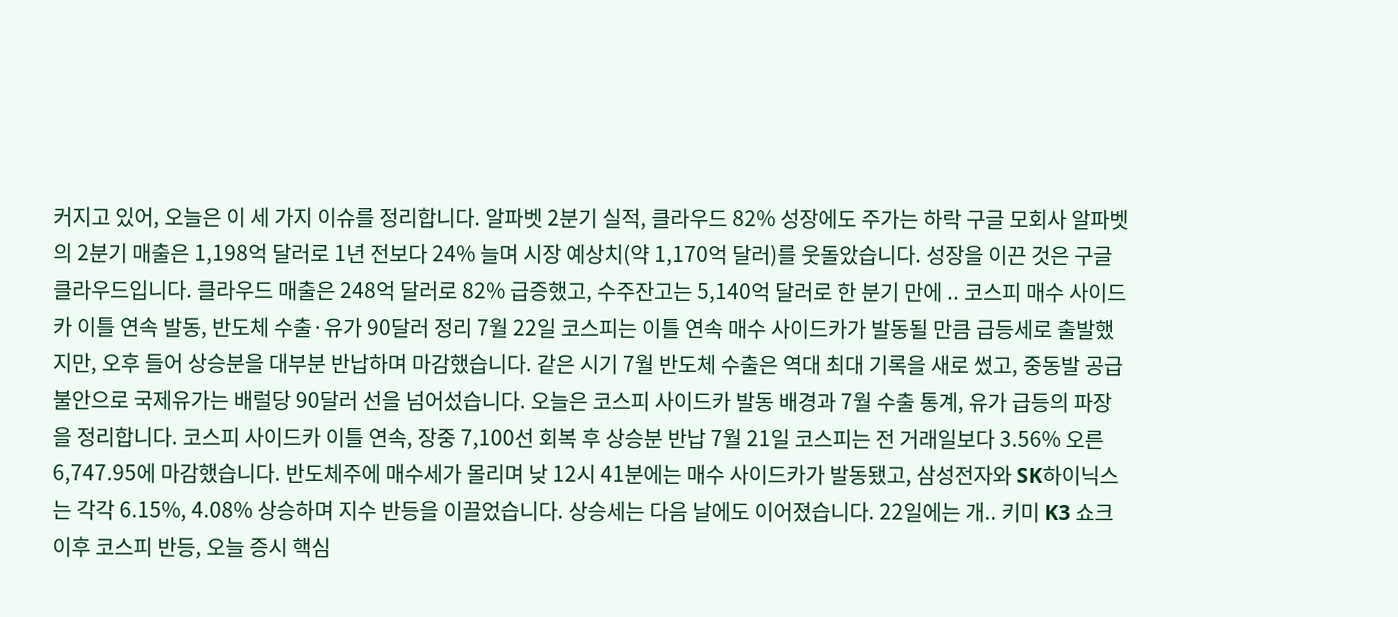커지고 있어, 오늘은 이 세 가지 이슈를 정리합니다. 알파벳 2분기 실적, 클라우드 82% 성장에도 주가는 하락 구글 모회사 알파벳의 2분기 매출은 1,198억 달러로 1년 전보다 24% 늘며 시장 예상치(약 1,170억 달러)를 웃돌았습니다. 성장을 이끈 것은 구글 클라우드입니다. 클라우드 매출은 248억 달러로 82% 급증했고, 수주잔고는 5,140억 달러로 한 분기 만에 .. 코스피 매수 사이드카 이틀 연속 발동, 반도체 수출·유가 90달러 정리 7월 22일 코스피는 이틀 연속 매수 사이드카가 발동될 만큼 급등세로 출발했지만, 오후 들어 상승분을 대부분 반납하며 마감했습니다. 같은 시기 7월 반도체 수출은 역대 최대 기록을 새로 썼고, 중동발 공급 불안으로 국제유가는 배럴당 90달러 선을 넘어섰습니다. 오늘은 코스피 사이드카 발동 배경과 7월 수출 통계, 유가 급등의 파장을 정리합니다. 코스피 사이드카 이틀 연속, 장중 7,100선 회복 후 상승분 반납 7월 21일 코스피는 전 거래일보다 3.56% 오른 6,747.95에 마감했습니다. 반도체주에 매수세가 몰리며 낮 12시 41분에는 매수 사이드카가 발동됐고, 삼성전자와 SK하이닉스는 각각 6.15%, 4.08% 상승하며 지수 반등을 이끌었습니다. 상승세는 다음 날에도 이어졌습니다. 22일에는 개.. 키미 K3 쇼크 이후 코스피 반등, 오늘 증시 핵심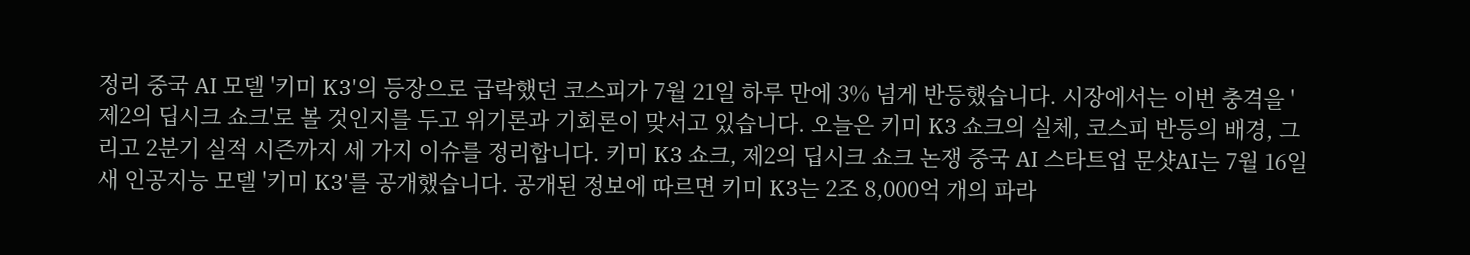정리 중국 AI 모델 '키미 K3'의 등장으로 급락했던 코스피가 7월 21일 하루 만에 3% 넘게 반등했습니다. 시장에서는 이번 충격을 '제2의 딥시크 쇼크'로 볼 것인지를 두고 위기론과 기회론이 맞서고 있습니다. 오늘은 키미 K3 쇼크의 실체, 코스피 반등의 배경, 그리고 2분기 실적 시즌까지 세 가지 이슈를 정리합니다. 키미 K3 쇼크, 제2의 딥시크 쇼크 논쟁 중국 AI 스타트업 문샷AI는 7월 16일 새 인공지능 모델 '키미 K3'를 공개했습니다. 공개된 정보에 따르면 키미 K3는 2조 8,000억 개의 파라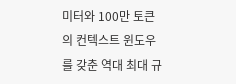미터와 100만 토큰의 컨텍스트 윈도우를 갖춘 역대 최대 규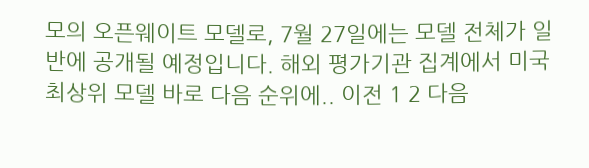모의 오픈웨이트 모델로, 7월 27일에는 모델 전체가 일반에 공개될 예정입니다. 해외 평가기관 집계에서 미국 최상위 모델 바로 다음 순위에.. 이전 1 2 다음